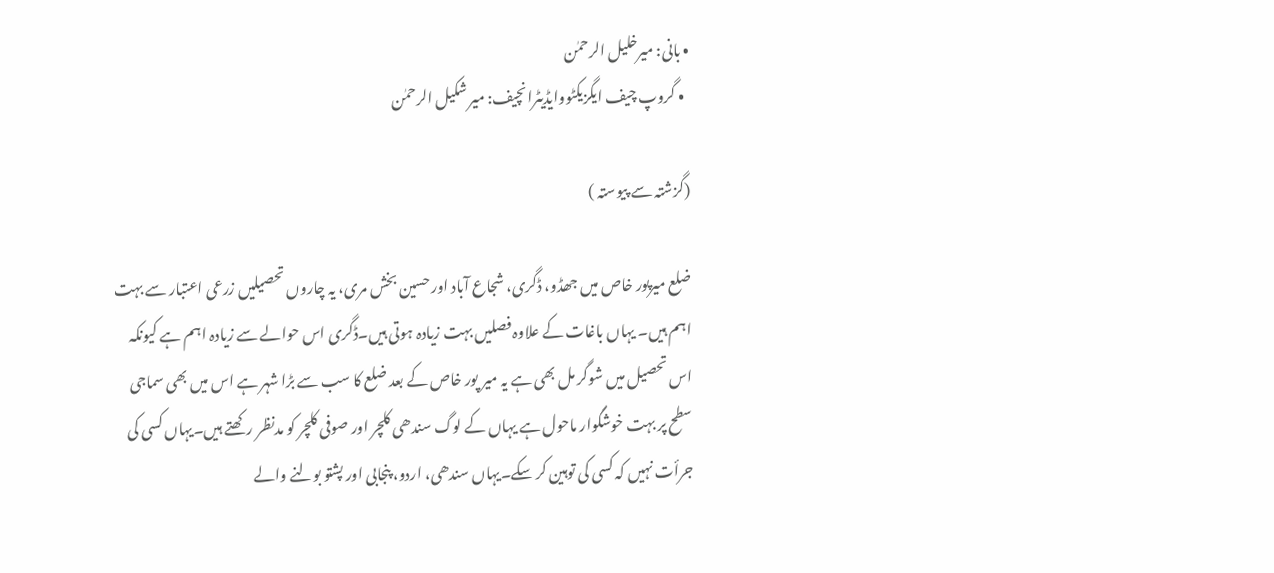• بانی: میرخلیل الرحمٰن
  • گروپ چیف ایگزیکٹووایڈیٹرانچیف: میر شکیل الرحمٰن

(گزشتہ سے پیوستہ )

ضلع میرپور خاص میں جھڈو، ڈگری، شجاع آباد اور حسین بخش مری، یہ چاروں تحصیلیں زرعی اعتبار سے بہت اہم ہیں۔ یہاں باغات کے علاوہ فصلیں بہت زیادہ ہوتی ہیں۔ڈگری اس حوالے سے زیادہ اہم ہے کیونکہ اس تحصیل میں شوگر مل بھی ہے یہ میر پور خاص کے بعد ضلع کا سب سے بڑا شہر ہے اس میں بھی سماجی سطح پر بہت خوشگوار ماحول ہے یہاں کے لوگ سندھی کلچر اور صوفی کلچر کو مدنظر رکھتے ہیں۔یہاں کسی کی جرأت نہیں کہ کسی کی توہین کر سکے۔یہاں سندھی، اردو، پنجابی اور پشتو بولنے والے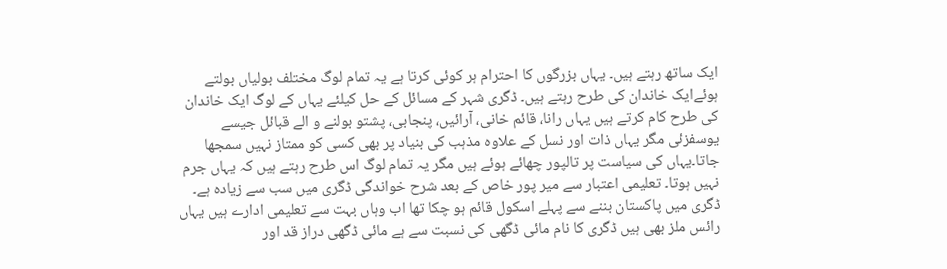ایک ساتھ رہتے ہیں۔ یہاں بزرگوں کا احترام ہر کوئی کرتا ہے یہ تمام لوگ مختلف بولیاں بولتے ہوئےایک خاندان کی طرح رہتے ہیں۔ ڈگری شہر کے مسائل کے حل کیلئے یہاں کے لوگ ایک خاندان کی طرح کام کرتے ہیں یہاں رانا، قائم خانی، آرائیں، پنجابی، پشتو بولنے و الے قبائل جیسے یوسفزئی مگر یہاں ذات اور نسل کے علاوہ مذہب کی بنیاد پر بھی کسی کو ممتاز نہیں سمجھا جاتا۔یہاں کی سیاست پر تالپور چھائے ہوئے ہیں مگر یہ تمام لوگ اس طرح رہتے ہیں کہ یہاں جرم نہیں ہوتا۔ تعلیمی اعتبار سے میر پور خاص کے بعد شرح خواندگی ڈگری میں سب سے زیادہ ہے۔ ڈگری میں پاکستان بننے سے پہلے اسکول قائم ہو چکا تھا اب وہاں بہت سے تعلیمی ادارے ہیں یہاں رائس ملز بھی ہیں ڈگری کا نام مائی ڈگھی کی نسبت سے ہے مائی ڈگھی دراز قد اور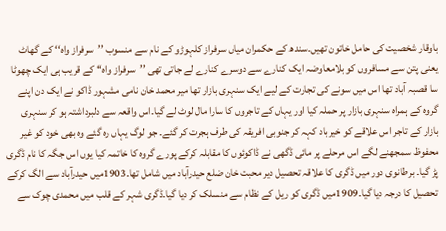باوقار شخصیت کی حامل خاتون تھیں۔سندھ کے حکمران میاں سرفراز کلہوڑو کے نام سے منسوب ’’سرفراز واہ‘‘ کے گھاٹ یعنی پتن سے مسافروں کو بلامعاوضہ ایک کنارے سے دوسرے کنارے لے جاتی تھی ’’سرفراز واہ‘‘ کے قریب ہی ایک چھوٹا سا قصبہ آباد تھا اس میں سونے کی تجارت کے لیے ایک سنہری بازار تھا میر محمد خان نامی مشہور ڈاکو نے ایک دن اپنے گروہ کے ہمراہ سنہری بازار پر حملہ کیا اور یہاں کے تاجروں کا سارا مال لوٹ لے گیا۔اس واقعہ سے دلبرداشتہ ہو کر سنہری بازار کے تاجر اس علاقے کو خیرباد کہہ کر جنوبی افریقہ کی طرف ہجرت کر گئے۔ جو لوگ یہاں رہ گئے وہ بھی خود کو غیر محفوظ سمجھنے لگے اس مرحلے پر مائی ڈگھی نے ڈاکوئوں کا مقابلہ کرکے پورے گروہ کا خاتمہ کیا یوں اس جگہ کا نام ڈگری پڑ گیا۔ برطانوی دور میں ڈگری کا علاقہ تحصیل دیر محبت خان ضلع حیدرآباد میں شامل تھا۔1903میں حیدرآباد سے الگ کرکے تحصیل کا درجہ دیا گیا۔1909میں ڈگری کو ریل کے نظام سے منسلک کر دیا گیا۔ڈگری شہر کے قلب میں محمدی چوک سے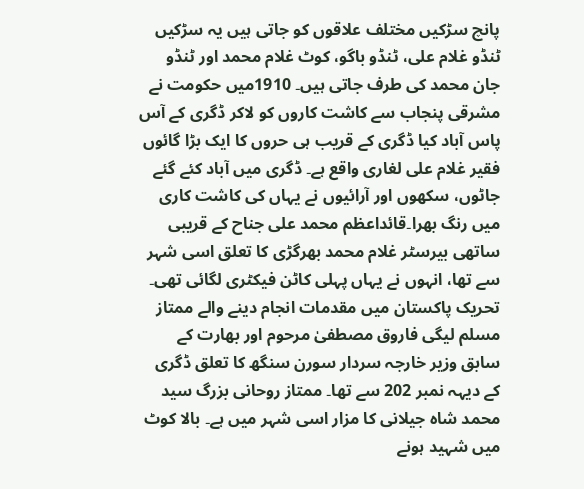پانچ سڑکیں مختلف علاقوں کو جاتی ہیں یہ سڑکیں ٹنڈو غلام علی، ٹنڈو باگو، کوٹ غلام محمد اور ٹنڈو جان محمد کی طرف جاتی ہیں۔ 1910میں حکومت نے مشرقی پنجاب سے کاشت کاروں کو لاکر ڈگری کے آس پاس آباد کیا ڈگری کے قریب ہی حروں کا ایک بڑا گائوں فقیر غلام علی لغاری واقع ہے۔ ڈگری میں آباد کئے گئے جاٹوں، سکھوں اور آرائیوں نے یہاں کی کاشت کاری میں رنگ بھرا۔قائداعظم محمد علی جناح کے قریبی ساتھی بیرسٹر غلام محمد بھرگڑی کا تعلق اسی شہر سے تھا، انہوں نے یہاں پہلی کاٹن فیکٹری لگائی تھی۔ تحریک پاکستان میں مقدمات انجام دینے والے ممتاز مسلم لیگی فاروق مصطفیٰ مرحوم اور بھارت کے سابق وزیر خارجہ سردار سورن سنگھ کا تعلق ڈگری کے دیہہ نمبر 202 سے تھا۔ ممتاز روحانی بزرگ سید محمد شاہ جیلانی کا مزار اسی شہر میں ہے۔ بالا کوٹ میں شہید ہونے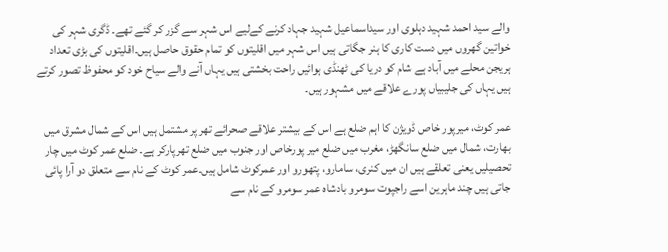والے سید احمد شہید دہلوی اور سیداسماعیل شہید جہاد کرنے کےلیے اس شہر سے گزر کر گئے تھے۔ ڈگری شہر کی خواتین گھروں میں دست کاری کا ہنر جگاتی ہیں اس شہر میں اقلیتوں کو تمام حقوق حاصل ہیں۔اقلیتوں کی بڑی تعداد ہریجن محلے میں آباد ہے شام کو دریا کی ٹھنڈی ہوائیں راحت بخشتی ہیں یہاں آنے والے سیاح خود کو محفوظ تصور کرتے ہیں یہاں کی جلیبیاں پورے علاقے میں مشہور ہیں۔

عمر کوٹ، میرپور خاص ڈویژن کا اہم ضلع ہے اس کے بیشتر علاقے صحرائے تھر پر مشتمل ہیں اس کے شمال مشرق میں بھارت، شمال میں ضلع سانگھڑ، مغرب میں ضلع میر پورخاص اور جنوب میں ضلع تھرپارکر ہے۔ ضلع عمر کوٹ میں چار تحصیلیں یعنی تعلقے ہیں ان میں کنری، سامارو، پتھورو اور عمرکوٹ شامل ہیں۔عمر کوٹ کے نام سے متعلق دو آرا پائی جاتی ہیں چند ماہرین اسے راجپوت سومرو بادشاہ عمر سومرو کے نام سے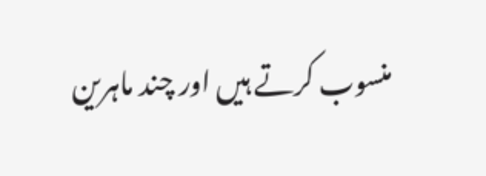منسوب کرتے ہیں اور چند ماہرین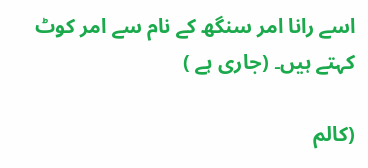اسے رانا امر سنگھ کے نام سے امر کوٹ کہتے ہیں۔ (جاری ہے )

(کالم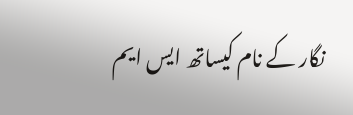نگار کے نام کیساتھ ایس ایم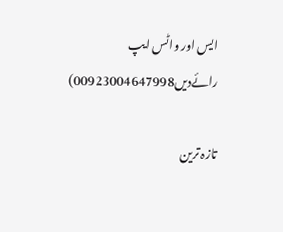ایس اور واٹس ایپ رائےدیں00923004647998)

تازہ ترین